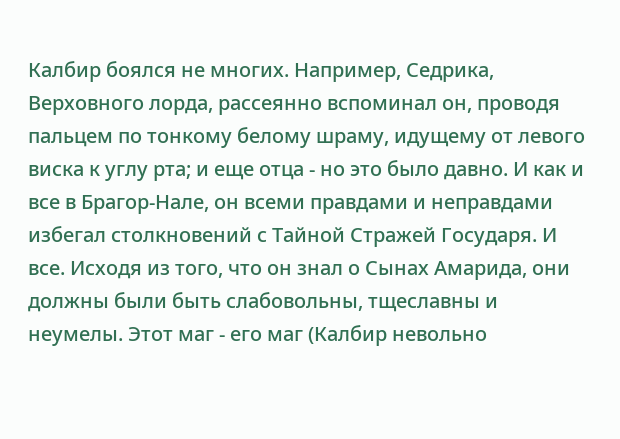Калбир боялся не многих. Например, Седрика, Верховного лорда, рассеянно вспоминал он, проводя пальцем по тонкому белому шраму, идущему от левого виска к углу рта; и еще отца - но это было давно. И как и все в Брагор-Нале, он всеми правдами и неправдами избегал столкновений с Тайной Стражей Государя. И все. Исходя из того, что он знал о Сынах Амарида, они должны были быть слабовольны, тщеславны и неумелы. Этот маг - его маг (Калбир невольно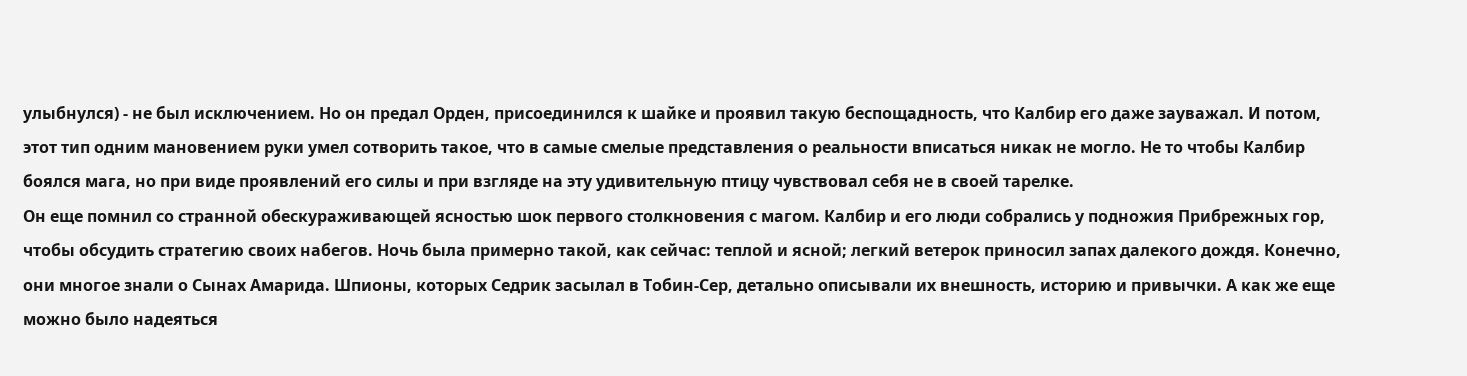улыбнулся) - не был исключением. Но он предал Орден, присоединился к шайке и проявил такую беспощадность, что Калбир его даже зауважал. И потом, этот тип одним мановением руки умел сотворить такое, что в самые смелые представления о реальности вписаться никак не могло. Не то чтобы Калбир боялся мага, но при виде проявлений его силы и при взгляде на эту удивительную птицу чувствовал себя не в своей тарелке.
Он еще помнил со странной обескураживающей ясностью шок первого столкновения с магом. Калбир и его люди собрались у подножия Прибрежных гор, чтобы обсудить стратегию своих набегов. Ночь была примерно такой, как сейчас: теплой и ясной; легкий ветерок приносил запах далекого дождя. Конечно, они многое знали о Сынах Амарида. Шпионы, которых Седрик засылал в Тобин-Сер, детально описывали их внешность, историю и привычки. А как же еще можно было надеяться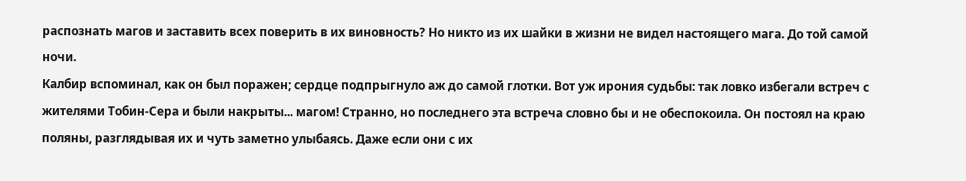распознать магов и заставить всех поверить в их виновность? Но никто из их шайки в жизни не видел настоящего мага. До той самой ночи.
Калбир вспоминал, как он был поражен; сердце подпрыгнуло аж до самой глотки. Вот уж ирония судьбы: так ловко избегали встреч с жителями Тобин-Сера и были накрыты... магом! Странно, но последнего эта встреча словно бы и не обеспокоила. Он постоял на краю поляны, разглядывая их и чуть заметно улыбаясь. Даже если они с их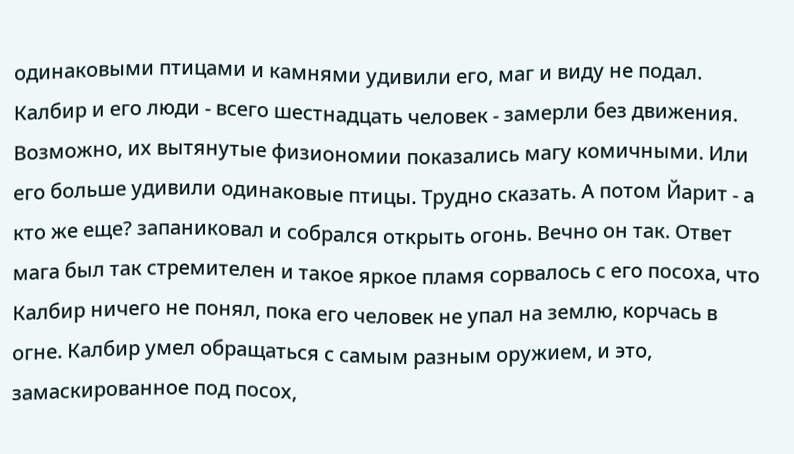одинаковыми птицами и камнями удивили его, маг и виду не подал.
Калбир и его люди - всего шестнадцать человек - замерли без движения. Возможно, их вытянутые физиономии показались магу комичными. Или его больше удивили одинаковые птицы. Трудно сказать. А потом Йарит - а кто же еще? запаниковал и собрался открыть огонь. Вечно он так. Ответ мага был так стремителен и такое яркое пламя сорвалось с его посоха, что Калбир ничего не понял, пока его человек не упал на землю, корчась в огне. Калбир умел обращаться с самым разным оружием, и это, замаскированное под посох,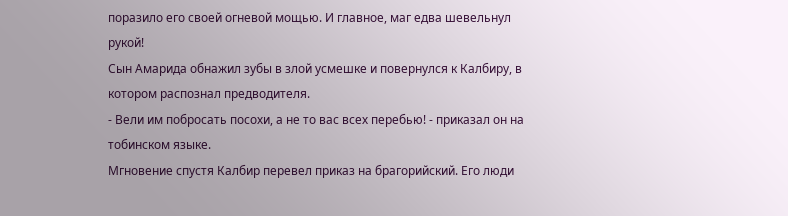поразило его своей огневой мощью. И главное, маг едва шевельнул рукой!
Сын Амарида обнажил зубы в злой усмешке и повернулся к Калбиру, в котором распознал предводителя.
- Вели им побросать посохи, а не то вас всех перебью! - приказал он на тобинском языке.
Мгновение спустя Калбир перевел приказ на брагорийский. Его люди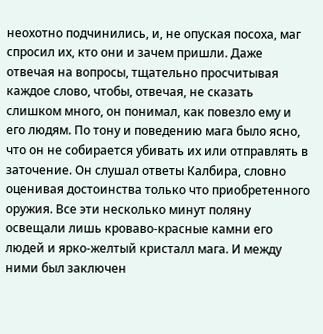неохотно подчинились, и, не опуская посоха, маг спросил их, кто они и зачем пришли. Даже отвечая на вопросы, тщательно просчитывая каждое слово, чтобы, отвечая, не сказать слишком много, он понимал, как повезло ему и его людям. По тону и поведению мага было ясно, что он не собирается убивать их или отправлять в заточение. Он слушал ответы Калбира, словно оценивая достоинства только что приобретенного оружия. Все эти несколько минут поляну освещали лишь кроваво-красные камни его людей и ярко-желтый кристалл мага. И между ними был заключен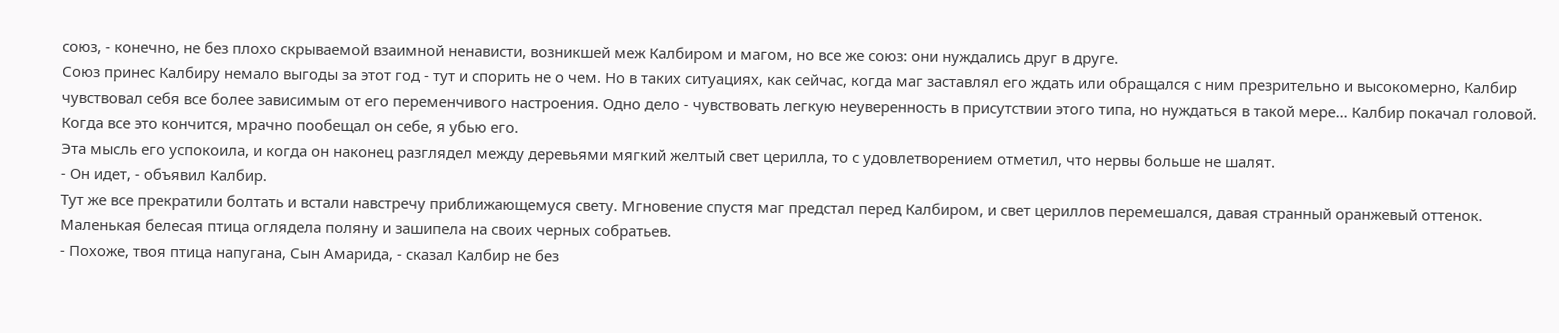союз, - конечно, не без плохо скрываемой взаимной ненависти, возникшей меж Калбиром и магом, но все же союз: они нуждались друг в друге.
Союз принес Калбиру немало выгоды за этот год - тут и спорить не о чем. Но в таких ситуациях, как сейчас, когда маг заставлял его ждать или обращался с ним презрительно и высокомерно, Калбир чувствовал себя все более зависимым от его переменчивого настроения. Одно дело - чувствовать легкую неуверенность в присутствии этого типа, но нуждаться в такой мере... Калбир покачал головой. Когда все это кончится, мрачно пообещал он себе, я убью его.
Эта мысль его успокоила, и когда он наконец разглядел между деревьями мягкий желтый свет церилла, то с удовлетворением отметил, что нервы больше не шалят.
- Он идет, - объявил Калбир.
Тут же все прекратили болтать и встали навстречу приближающемуся свету. Мгновение спустя маг предстал перед Калбиром, и свет цериллов перемешался, давая странный оранжевый оттенок. Маленькая белесая птица оглядела поляну и зашипела на своих черных собратьев.
- Похоже, твоя птица напугана, Сын Амарида, - сказал Калбир не без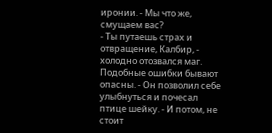иронии. - Мы что же, смущаем вас?
- Ты путаешь страх и отвращение, Калбир, - холодно отозвался маг. Подобные ошибки бывают опасны. - Он позволил себе улыбнуться и почесал птице шейку. - И потом, не стоит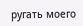ругать моего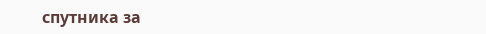спутника за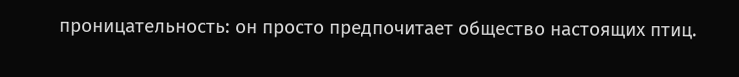проницательность: он просто предпочитает общество настоящих птиц.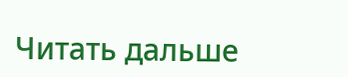Читать дальше